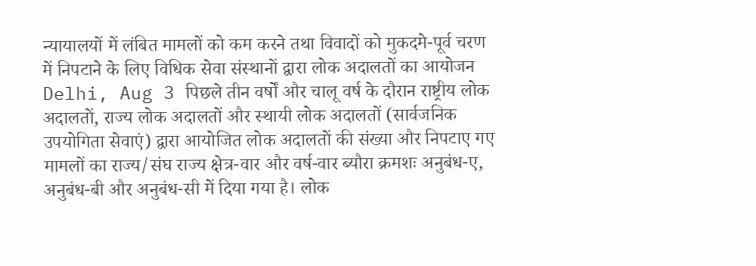न्यायालयों में लंबित मामलों को कम करने तथा विवादों को मुकदमे-पूर्व चरण में निपटाने के लिए विधिक सेवा संस्थानों द्वारा लोक अदालतों का आयोजन
Delhi, Aug 3 पिछले तीन वर्षों और चालू वर्ष के दौरान राष्ट्रीय लोक अदालतों, राज्य लोक अदालतों और स्थायी लोक अदालतों (सार्वजनिक उपयोगिता सेवाएं) द्वारा आयोजित लोक अदालतों की संख्या और निपटाए गए मामलों का राज्य/संघ राज्य क्षेत्र-वार और वर्ष-वार ब्यौरा क्रमशः अनुबंध-ए, अनुबंध-बी और अनुबंध-सी में दिया गया है। लोक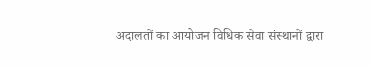अदालतों का आयोजन विधिक सेवा संस्थानों द्वारा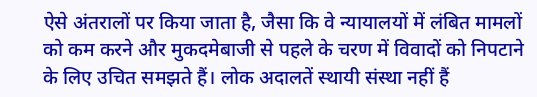ऐसे अंतरालों पर किया जाता है, जैसा कि वे न्यायालयों में लंबित मामलों को कम करने और मुकदमेबाजी से पहले के चरण में विवादों को निपटाने के लिए उचित समझते हैं। लोक अदालतें स्थायी संस्था नहीं हैं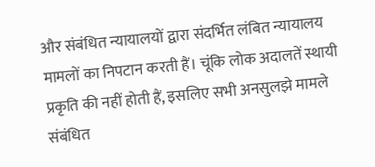और संबंधित न्यायालयों द्वारा संदर्भित लंबित न्यायालय मामलों का निपटान करती हैं। चूंकि लोक अदालतें स्थायी प्रकृति की नहीं होती हैं, इसलिए सभी अनसुलझे मामले संबंधित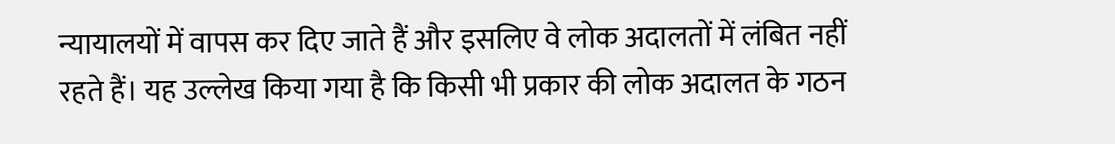न्यायालयों में वापस कर दिए जाते हैं और इसलिए वे लोक अदालतों में लंबित नहीं रहते हैं। यह उल्लेख किया गया है कि किसी भी प्रकार की लोक अदालत के गठन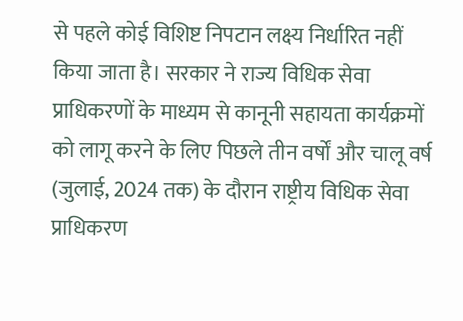से पहले कोई विशिष्ट निपटान लक्ष्य निर्धारित नहीं किया जाता है। सरकार ने राज्य विधिक सेवा प्राधिकरणों के माध्यम से कानूनी सहायता कार्यक्रमों को लागू करने के लिए पिछले तीन वर्षों और चालू वर्ष (जुलाई, 2024 तक) के दौरान राष्ट्रीय विधिक सेवा प्राधिकरण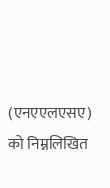(एनएएलएसए) को निम्नलिखित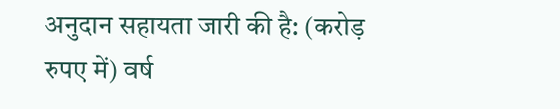अनुदान सहायता जारी की है: (करोड़ रुपए में) वर्ष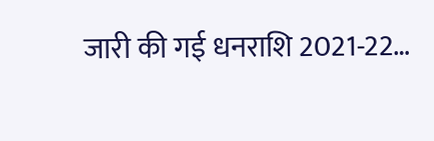जारी की गई धनराशि 2021-22…